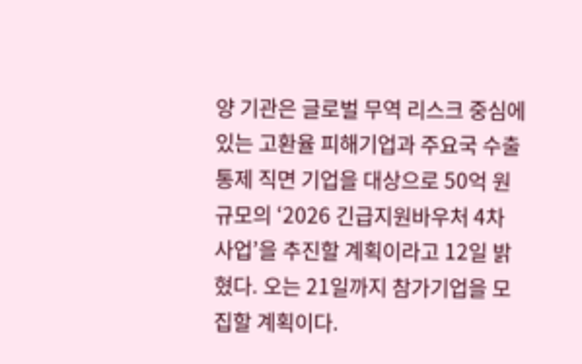양 기관은 글로벌 무역 리스크 중심에 있는 고환율 피해기업과 주요국 수출 통제 직면 기업을 대상으로 50억 원 규모의 ‘2026 긴급지원바우처 4차 사업’을 추진할 계획이라고 12일 밝혔다. 오는 21일까지 참가기업을 모집할 계획이다.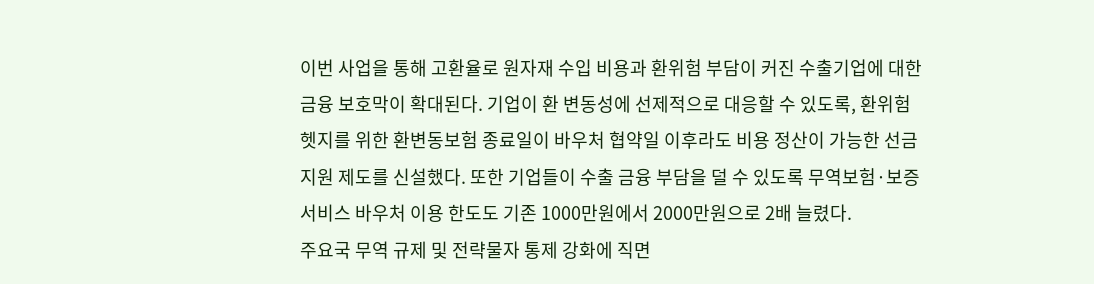이번 사업을 통해 고환율로 원자재 수입 비용과 환위험 부담이 커진 수출기업에 대한 금융 보호막이 확대된다. 기업이 환 변동성에 선제적으로 대응할 수 있도록, 환위험 헷지를 위한 환변동보험 종료일이 바우처 협약일 이후라도 비용 정산이 가능한 선금 지원 제도를 신설했다. 또한 기업들이 수출 금융 부담을 덜 수 있도록 무역보험·보증 서비스 바우처 이용 한도도 기존 1000만원에서 2000만원으로 2배 늘렸다.
주요국 무역 규제 및 전략물자 통제 강화에 직면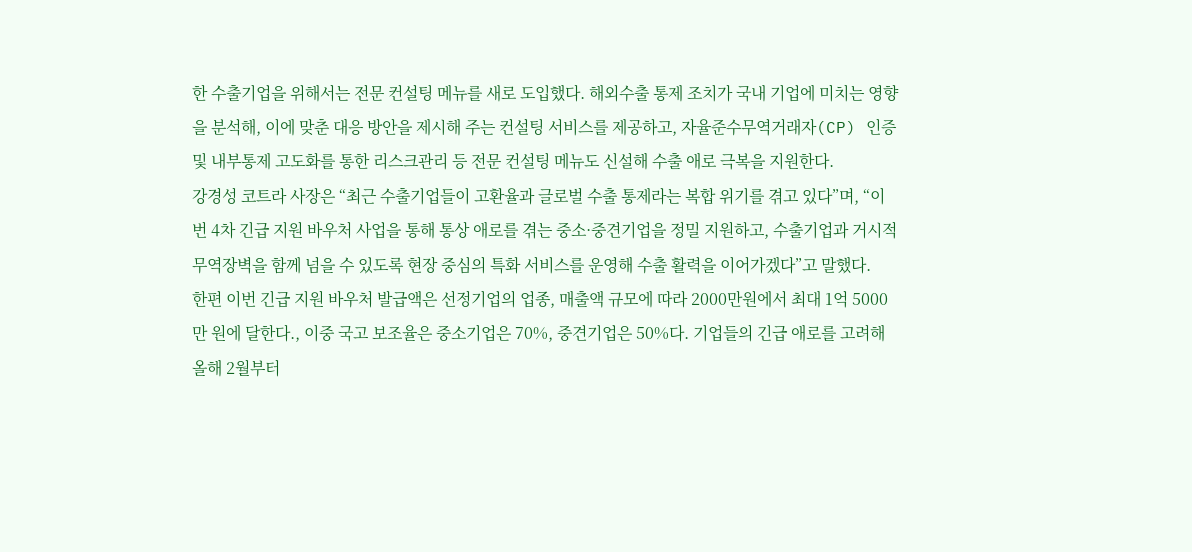한 수출기업을 위해서는 전문 컨설팅 메뉴를 새로 도입했다. 해외수출 통제 조치가 국내 기업에 미치는 영향을 분석해, 이에 맞춘 대응 방안을 제시해 주는 컨설팅 서비스를 제공하고, 자율준수무역거래자(CP) 인증 및 내부통제 고도화를 통한 리스크관리 등 전문 컨설팅 메뉴도 신설해 수출 애로 극복을 지원한다.
강경성 코트라 사장은 “최근 수출기업들이 고환율과 글로벌 수출 통제라는 복합 위기를 겪고 있다”며, “이번 4차 긴급 지원 바우처 사업을 통해 통상 애로를 겪는 중소·중견기업을 정밀 지원하고, 수출기업과 거시적 무역장벽을 함께 넘을 수 있도록 현장 중심의 특화 서비스를 운영해 수출 활력을 이어가겠다”고 말했다.
한편 이번 긴급 지원 바우처 발급액은 선정기업의 업종, 매출액 규모에 따라 2000만원에서 최대 1억 5000만 원에 달한다., 이중 국고 보조율은 중소기업은 70%, 중견기업은 50%다. 기업들의 긴급 애로를 고려해 올해 2월부터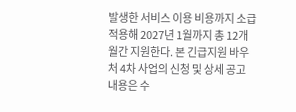발생한 서비스 이용 비용까지 소급 적용해 2027년 1월까지 총 12개월간 지원한다. 본 긴급지원 바우처 4차 사업의 신청 및 상세 공고 내용은 수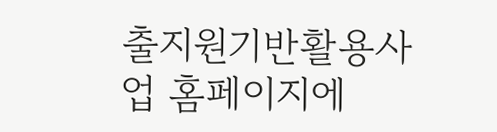출지원기반활용사업 홈페이지에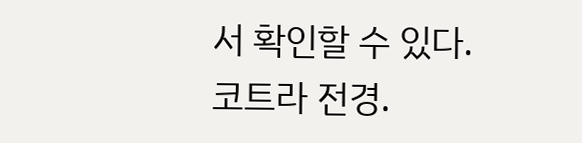서 확인할 수 있다.
코트라 전경.